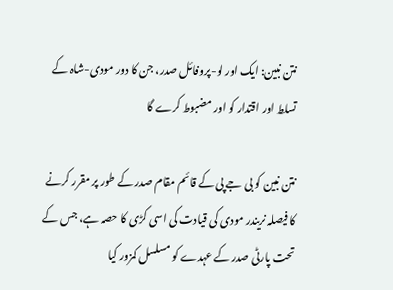نتن نبین: ایک اور لو-پروفائل صدر، جن کا دور مودی-شاہ کے تسلط اور اقتدار کو اور مضبوط کرے گا

نتن نبین کو بی جے پی کے قائم مقام صدر کے طور پر مقرر کرنے کا فیصلہ نریندر مودی کی قیادت کی اسی کڑی کا حصہ ہے، جس کے تحت پارٹی صدر کے عہدے کو مسلسل کمزور کیا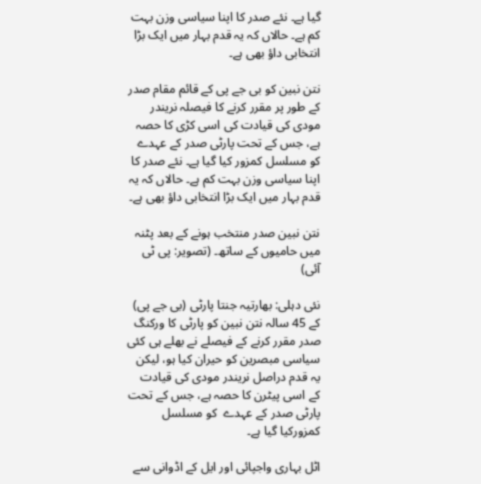گیا ہے۔ نئے صدر کا اپنا سیاسی وزن بہت کم ہے۔ حالاں کہ یہ قدم بہار میں ایک بڑا انتخابی داؤ بھی ہے۔

نتن نبین کو بی جے پی کے قائم مقام صدر کے طور پر مقرر کرنے کا فیصلہ نریندر مودی کی قیادت کی اسی کڑی کا حصہ ہے، جس کے تحت پارٹی صدر کے عہدے کو مسلسل کمزور کیا گیا ہے۔ نئے صدر کا اپنا سیاسی وزن بہت کم ہے۔ حالاں کہ یہ قدم بہار میں ایک بڑا انتخابی داؤ بھی ہے۔

نتن نبین صدر منتخب ہونے کے بعد پٹنہ میں حامیوں کے ساتھ۔ (تصویر: پی ٹی آئی)

نئی دہلی: بھارتیہ جنتا پارٹی (بی جے پی) کے 45 سالہ نتن نبین کو پارٹی کا ورکنگ صدر مقرر کرنے کے فیصلے نے بھلے ہی کئی  سیاسی مبصرین کو حیران کیا ہو، لیکن یہ قدم دراصل نریندر مودی کی قیادت کے اسی پیٹرن کا حصہ ہے، جس کے تحت پارٹی صدر کے عہدے  کو مسلسل کمزورکیا گیا ہے۔

اٹل بہاری واجپائی اور ایل کے اڈوانی سے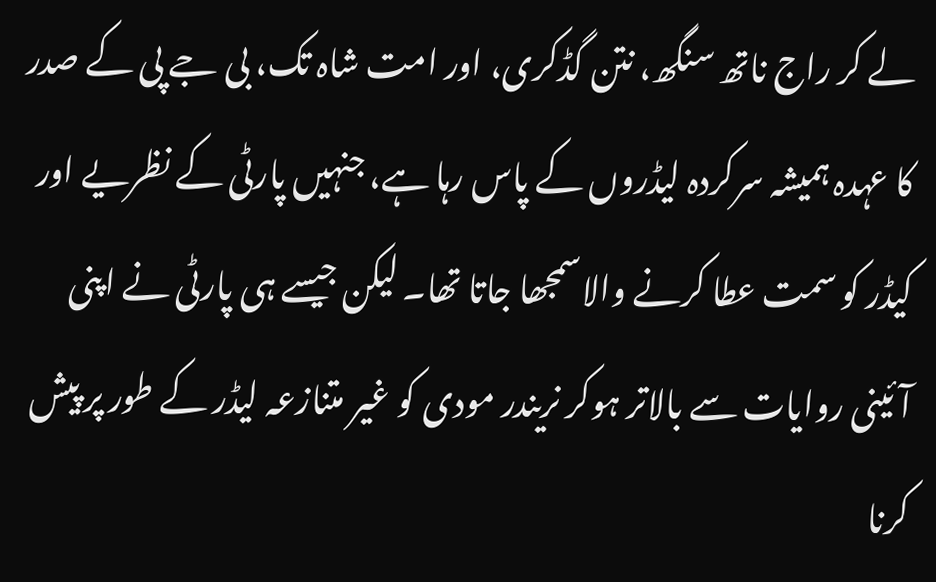لے کر راج ناتھ سنگھ، نتن گڈکری، اور امت شاہ تک، بی جے پی کے صدر کا عہدہ ہمیشہ سرکردہ لیڈروں کے پاس رہا ہے، جنہیں پارٹی کے نظریے اور کیڈر کو سمت عطا کرنے والاسمجھا جاتا تھا۔ لیکن جیسے ہی پارٹی نے اپنی آئینی روایات سے بالاتر ہوکر نریندر مودی کو غیر متنازعہ لیڈر کے طور پر پیش کرنا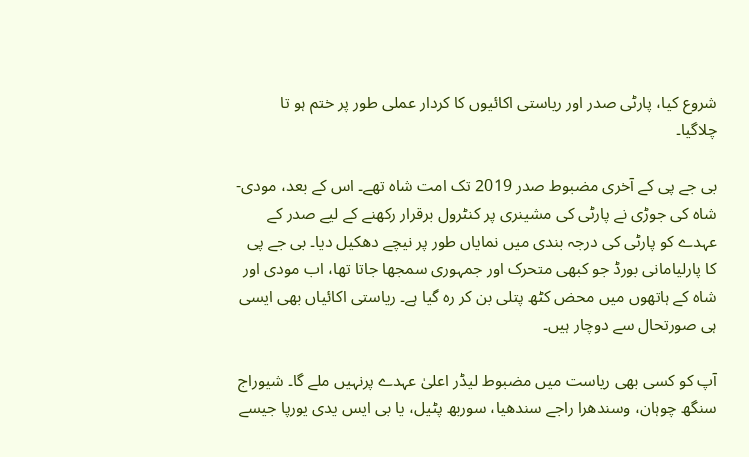شروع کیا، پارٹی صدر اور ریاستی اکائیوں کا کردار عملی طور پر ختم ہو تا چلاگیا۔

بی جے پی کے آخری مضبوط صدر 2019 تک امت شاہ تھے۔ اس کے بعد، مودی-شاہ کی جوڑی نے پارٹی کی مشینری پر کنٹرول برقرار رکھنے کے لیے صدر کے عہدے کو پارٹی کی درجہ بندی میں نمایاں طور پر نیچے دھکیل دیا۔ بی جے پی کا پارلیامانی بورڈ جو کبھی متحرک اور جمہوری سمجھا جاتا تھا، اب مودی اور شاہ کے ہاتھوں میں محض کٹھ پتلی بن کر رہ گیا ہے۔ ریاستی اکائیاں بھی ایسی ہی صورتحال سے دوچار ہیں۔

آپ کو کسی بھی ریاست میں مضبوط لیڈر اعلیٰ عہدے پرنہیں ملے گا۔ شیوراج سنگھ چوہان، وسندھرا راجے سندھیا، سوربھ پٹیل، یا بی ایس یدی یورپا جیسے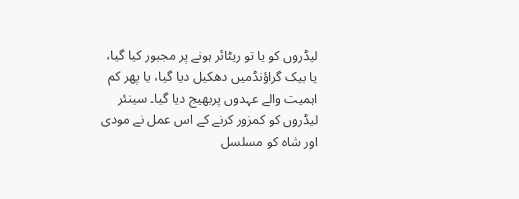لیڈروں کو یا تو ریٹائر ہونے پر مجبور کیا گیا،  یا بیک گراؤنڈمیں دھکیل دیا گیا، یا پھر کم اہمیت والے عہدوں پربھیج دیا گیا۔ سینئر لیڈروں کو کمزور کرنے کے اس عمل نے مودی اور شاہ کو مسلسل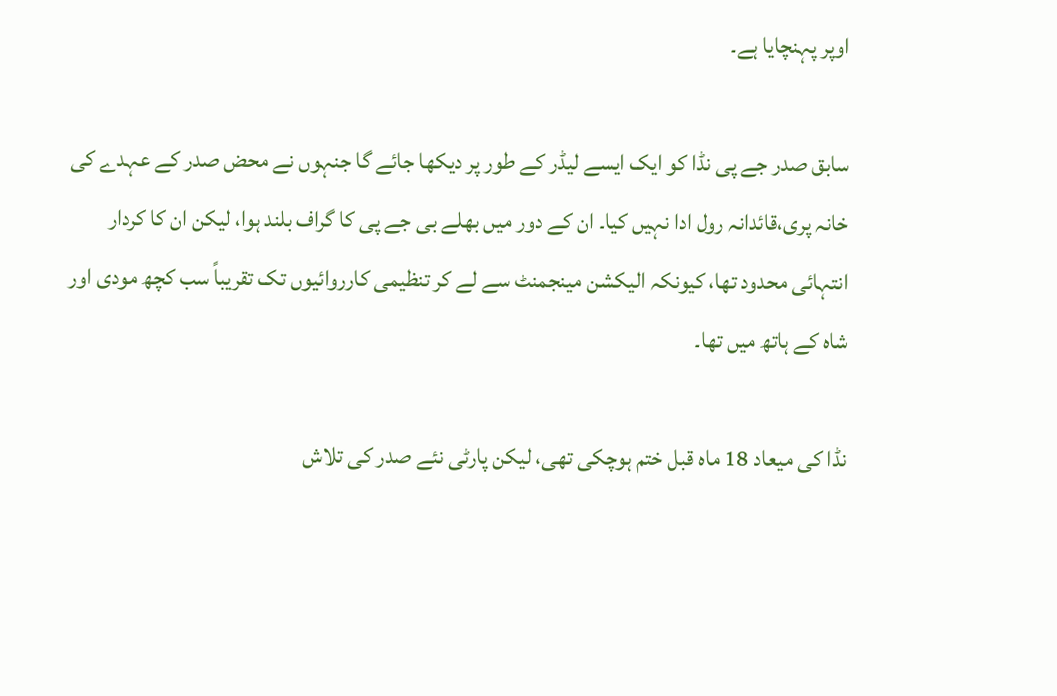اوپر پہنچایا ہے۔

سابق صدر جے پی نڈا کو ایک ایسے لیڈر کے طور پر دیکھا جائے گا جنہوں نے محض صدر کے عہدے کی خانہ پری،قائدانہ رول ادا نہیں کیا۔ ان کے دور میں بھلے بی جے پی کا گراف بلند ہوا، لیکن ان کا کردار انتہائی محدود تھا، کیونکہ الیکشن مینجمنٹ سے لے کر تنظیمی کارروائیوں تک تقریباً سب کچھ مودی اور شاہ کے ہاتھ میں تھا۔

نڈا کی میعاد 18 ماہ قبل ختم ہوچکی تھی، لیکن پارٹی نئے صدر کی تلاش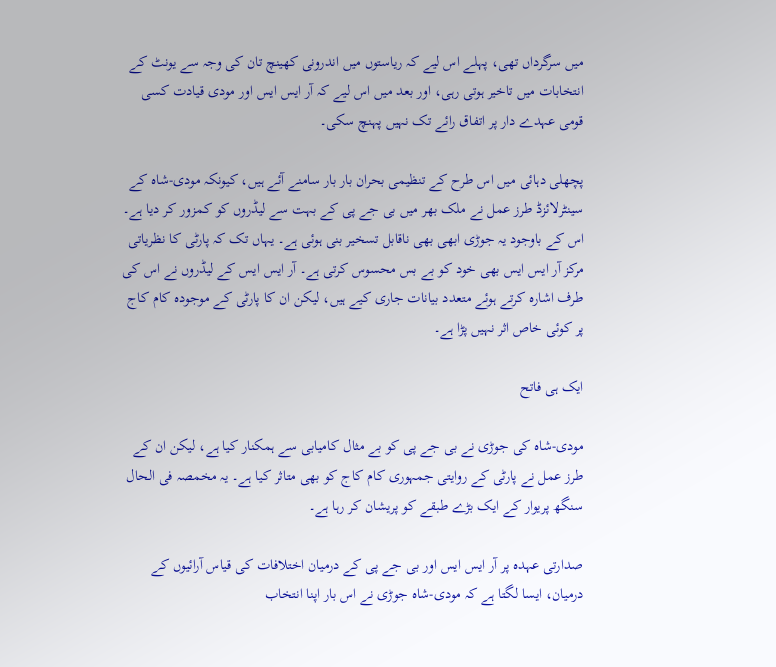میں سرگرداں تھی، پہلے اس لیے کہ ریاستوں میں اندرونی کھینچ تان کی وجہ سے یونٹ کے انتخابات میں تاخیر ہوتی رہی، اور بعد میں اس لیے کہ آر ایس ایس اور مودی قیادت کسی قومی عہدے دار پر اتفاق رائے تک نہیں پہنچ سکی۔

پچھلی دہائی میں اس طرح کے تنظیمی بحران بار بار سامنے آئے ہیں، کیونکہ مودی-شاہ کے سینٹرلائزڈ طرز عمل نے ملک بھر میں بی جے پی کے بہت سے لیڈروں کو کمزور کر دیا ہے۔ اس کے باوجود یہ جوڑی ابھی بھی ناقابل تسخیر بنی ہوئی ہے۔ یہاں تک کہ پارٹی کا نظریاتی مرکز آر ایس ایس بھی خود کو بے بس محسوس کرتی ہے۔ آر ایس ایس کے لیڈروں نے اس کی طرف اشارہ کرتے ہوئے متعدد بیانات جاری کیے ہیں، لیکن ان کا پارٹی کے موجودہ کام کاج پر کوئی خاص اثر نہیں پڑا ہے۔

ایک ہی فاتح

مودی-شاہ کی جوڑی نے بی جے پی کو بے مثال کامیابی سے ہمکنار کیا ہے، لیکن ان کے طرز عمل نے پارٹی کے روایتی جمہوری کام کاج کو بھی متاثر کیا ہے۔ یہ مخمصہ فی الحال سنگھ پریوار کے ایک بڑے طبقے کو پریشان کر رہا ہے۔

صدارتی عہدہ پر آر ایس ایس اور بی جے پی کے درمیان اختلافات کی قیاس آرائیوں کے درمیان، ایسا لگتا ہے کہ مودی-شاہ جوڑی نے اس بار اپنا انتخاب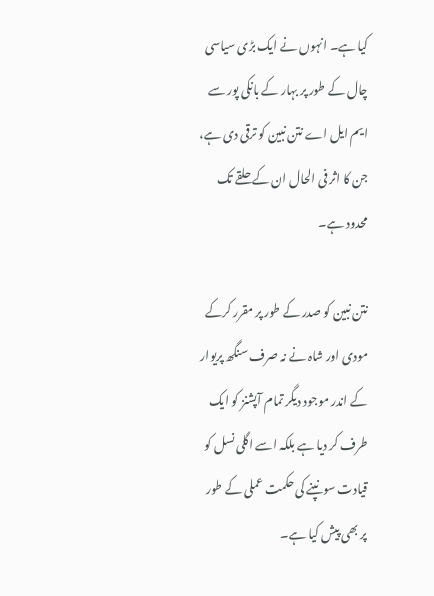کیا ہے۔ انہوں نے ایک بڑی سیاسی چال کے طور پر بہار کے بانکی پور سے ایم ایل اے نتن نبین کو ترقی دی ہے، جن کا اثر فی الحال ان کے حلقے تک محدود ہے۔

نتن نبین کو صدر کے طور پر مقرر کرکے مودی اور شاہ نے نہ صرف سنگھ پریوار کے اندر موجود دیگر تمام آپشنز کو ایک طرف کر دیا ہے بلکہ اسے اگلی نسل کو قیادت سونپنے کی حکمت عملی کے طور پر بھی پیش کیا ہے۔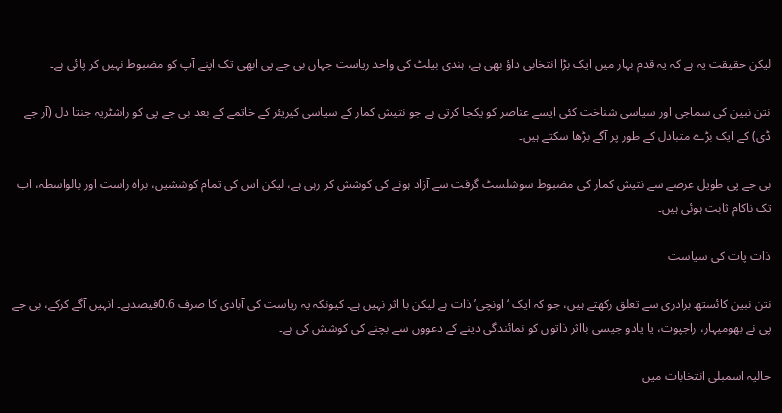لیکن حقیقت یہ ہے کہ یہ قدم بہار میں ایک بڑا انتخابی داؤ بھی ہے، ہندی بیلٹ کی واحد ریاست جہاں بی جے پی ابھی تک اپنے آپ کو مضبوط نہیں کر پائی ہے۔

نتن نبین کی سماجی اور سیاسی شناخت کئی ایسے عناصر کو یکجا کرتی ہے جو نتیش کمار کے سیاسی کیریئر کے خاتمے کے بعد بی جے پی کو راشٹریہ جنتا دل (آر جے ڈی) کے ایک بڑے متبادل کے طور پر آگے بڑھا سکتے ہیں۔

بی جے پی طویل عرصے سے نتیش کمار کی مضبوط سوشلسٹ گرفت سے آزاد ہونے کی کوشش کر رہی ہے، لیکن اس کی تمام کوششیں، براہ راست اور بالواسطہ، اب تک ناکام ثابت ہوئی ہیں۔

ذات پات کی سیاست

نتن نبین کائستھ برادری سے تعلق رکھتے ہیں، جو کہ ایک ‘اونچی’ ذات ہے لیکن با اثر نہیں ہے۔ کیونکہ یہ ریاست کی آبادی کا صرف 0.6فیصدہے۔ انہیں آگے کرکے، بی جے پی نے بھومیہار، راجپوت، یا یادو جیسی بااثر ذاتوں کو نمائندگی دینے کے دعووں سے بچنے کی کوشش کی ہے۔

حالیہ اسمبلی انتخابات میں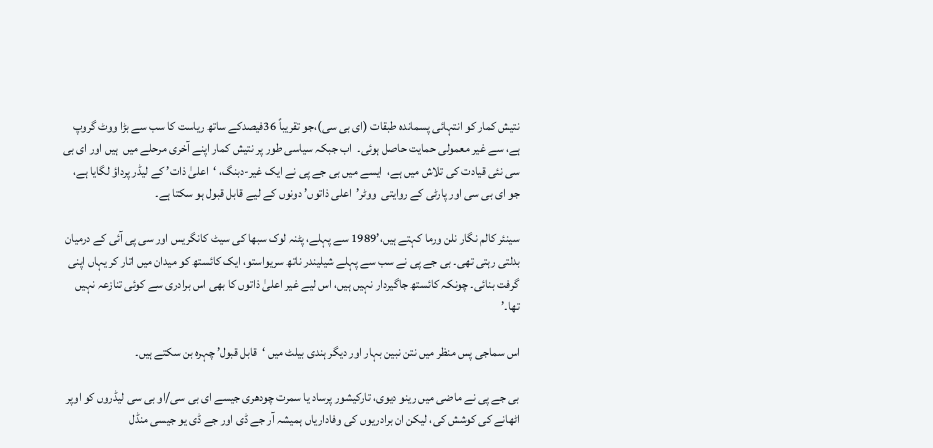نتیش کمار کو انتہائی پسماندہ طبقات (ای بی سی)،جو تقریباً 36فیصدکے ساتھ ریاست کا سب سے بڑا ووٹ گروپ ہے، سے غیر معمولی حمایت حاصل ہوئی۔  اب جبکہ سیاسی طور پر نتیش کمار اپنے آخری مرحلے میں  ہیں اور ای بی سی نئی قیادت کی تلاش میں ہے،  ایسے میں بی جے پی نے ایک غیر-دبنگ، ‘اعلیٰ ذات’ کے لیڈر پرداؤ لگایا ہے، جو ای بی سی اور پارٹی کے روایتی  ووٹر’اعلی ذاتوں’ دونوں کے لیے قابل قبول ہو سکتا ہے۔

سینئر کالم نگار نلن ورما کہتے ہیں،’1989 سے پہلے، پٹنہ لوک سبھا کی سیٹ کانگریس اور سی پی آئی کے درمیان بدلتی رہتی تھی۔ بی جے پی نے سب سے پہلے شیلیندر ناتھ سریواستو، ایک کائستھ کو میدان میں اتار کر یہاں اپنی گرفت بنائی۔ چونکہ کائستھ جاگیردار نہیں ہیں، اس لیے غیر اعلیٰ ذاتوں کا بھی اس برادری سے کوئی تنازعہ نہیں تھا۔’

اس سماجی پس منظر میں نتن نبین بہار اور دیگر ہندی بیلٹ میں ‘قابل قبول’ چہرہ بن سکتے ہیں۔

بی جے پی نے ماضی میں رینو دیوی، تارکیشور پرساد یا سمرت چودھری جیسے ای بی سی/او بی سی لیڈروں کو اوپر اٹھانے کی کوشش کی، لیکن ان برادریوں کی وفاداریاں ہمیشہ آر جے ڈی اور جے ڈی یو جیسی منڈل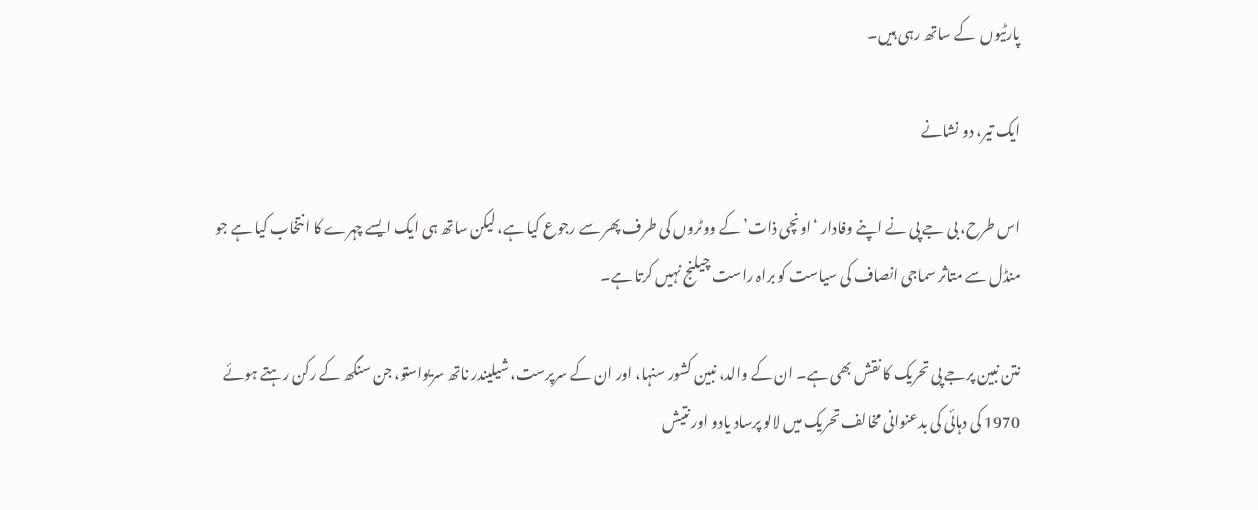پارٹیوں  کے ساتھ رہی ہیں۔

ایک تیر، دو نشانے

اس طرح، بی جے پی نے اپنے وفادار ‘اونچی ذات’ کے ووٹروں کی طرف پھر سے رجوع کیا ہے، لیکن ساتھ ہی ایک ایسے چہرے کا انتخاب کیا ہے جو منڈل سے متاثر سماجی انصاف کی سیاست کو براہ راست چیلنج نہیں کرتا ہے۔

نتن نبین پرجے پی تحریک کا نقش بھی ہے۔ ان کے والد، نبین کشور سنہا، اور ان کے سرپرست، شیلیندر ناتھ سریواستو، جن سنگھ کے رکن رہتے ہوئے 1970 کی دہائی کی بدعنوانی مخالف تحریک میں لالو پرساد یادو اور نتیش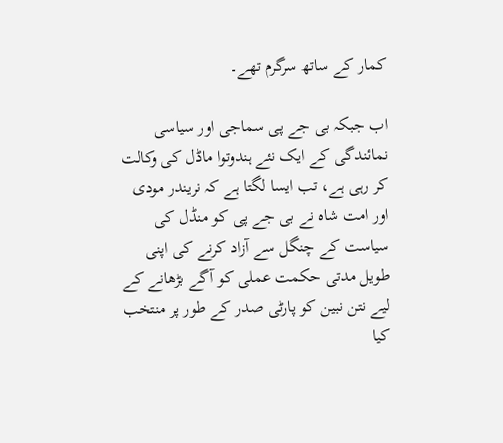کمار کے ساتھ سرگرم تھے۔

اب جبکہ بی جے پی سماجی اور سیاسی نمائندگی کے ایک نئے ہندوتوا ماڈل کی وکالت کر رہی ہے، تب ایسا لگتا ہے کہ نریندر مودی اور امت شاہ نے بی جے پی کو منڈل کی سیاست کے چنگل سے آزاد کرنے کی اپنی طویل مدتی حکمت عملی کو آگے بڑھانے کے لیے نتن نبین کو پارٹی صدر کے طور پر منتخب کیا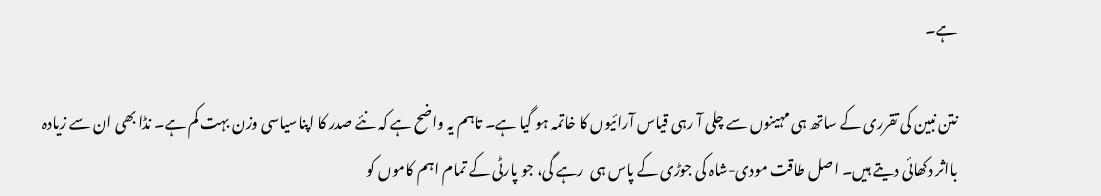ہے۔

نتن نبین کی تقرری کے ساتھ ہی مہینوں سے چلی آ رہی قیاس آرائیوں کا خاتمہ ہو گیا ہے۔ تاہم یہ واضح ہے کہ نئے صدر کا اپناسیاسی وزن بہت کم ہے۔ نڈا بھی ان سے زیادہ بااثر دکھائی دیتے ہیں۔ اصل طاقت مودی-شاہ کی جوڑی کے پاس ہی  رہے گی، جو پارٹی کے تمام اہم کاموں کو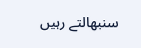سنبھالتے رہیں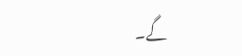گے۔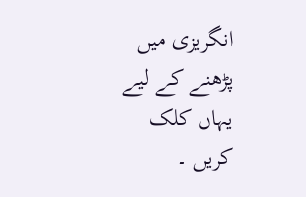انگریزی میں پڑھنے کے لیے یہاں کلک کریں ۔